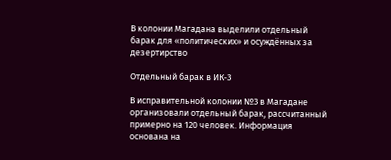В колонии Магадана выделили отдельный барак для «политических» и осуждённых за дезертирство

Отдельный барак в ИК‑3

В исправительной колонии №3 в Магадане организовали отдельный барак, рассчитанный примерно на 120 человек. Информация основана на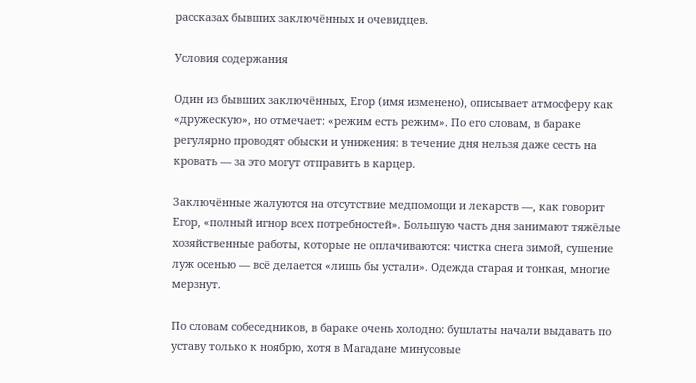рассказах бывших заключённых и очевидцев.

Условия содержания

Один из бывших заключённых, Егор (имя изменено), описывает атмосферу как «дружескую», но отмечает: «режим есть режим». По его словам, в бараке регулярно проводят обыски и унижения: в течение дня нельзя даже сесть на кровать — за это могут отправить в карцер.

Заключённые жалуются на отсутствие медпомощи и лекарств —, как говорит Егор, «полный игнор всех потребностей». Большую часть дня занимают тяжёлые хозяйственные работы, которые не оплачиваются: чистка снега зимой, сушение луж осенью — всё делается «лишь бы устали». Одежда старая и тонкая, многие мерзнут.

По словам собеседников, в бараке очень холодно: бушлаты начали выдавать по уставу только к ноябрю, хотя в Магадане минусовые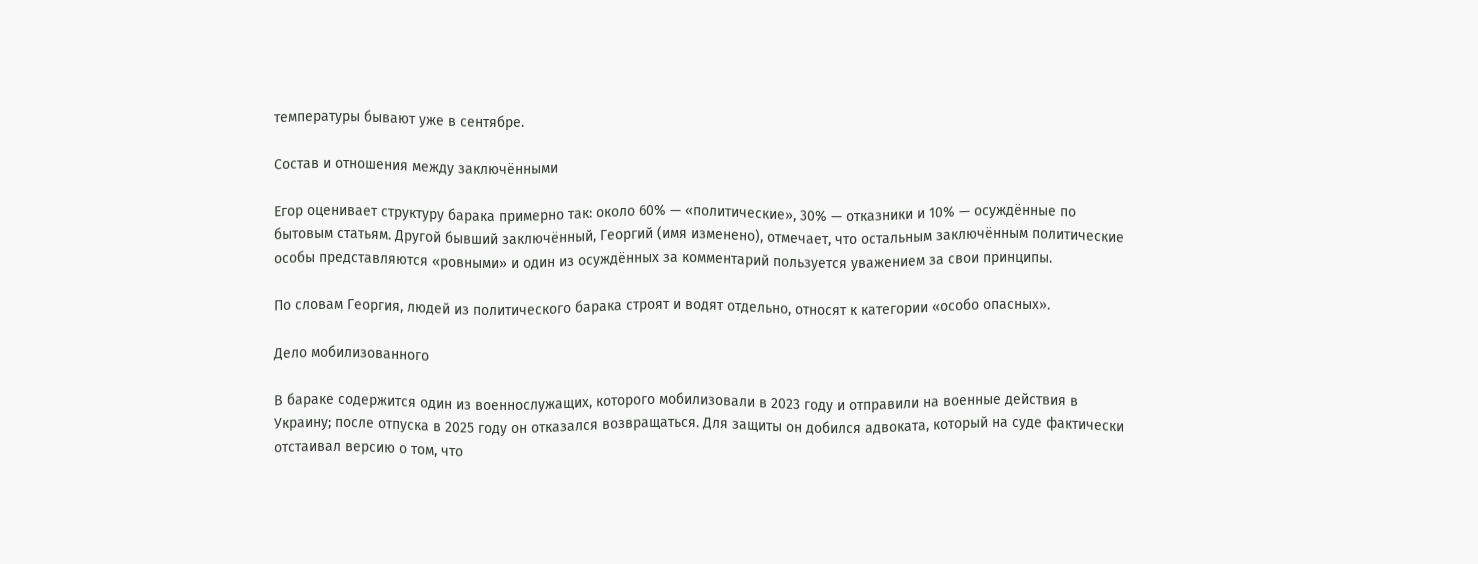температуры бывают уже в сентябре.

Состав и отношения между заключёнными

Егор оценивает структуру барака примерно так: около 60% — «политические», 30% — отказники и 10% — осуждённые по бытовым статьям. Другой бывший заключённый, Георгий (имя изменено), отмечает, что остальным заключённым политические особы представляются «ровными» и один из осуждённых за комментарий пользуется уважением за свои принципы.

По словам Георгия, людей из политического барака строят и водят отдельно, относят к категории «особо опасных».

Дело мобилизованного

В бараке содержится один из военнослужащих, которого мобилизовали в 2023 году и отправили на военные действия в Украину; после отпуска в 2025 году он отказался возвращаться. Для защиты он добился адвоката, который на суде фактически отстаивал версию о том, что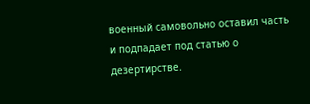военный самовольно оставил часть и подпадает под статью о дезертирстве.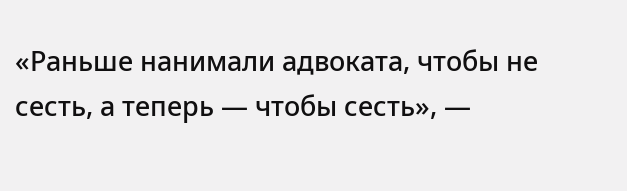«Раньше нанимали адвоката, чтобы не сесть, а теперь — чтобы сесть», —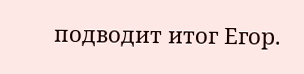подводит итог Егор.